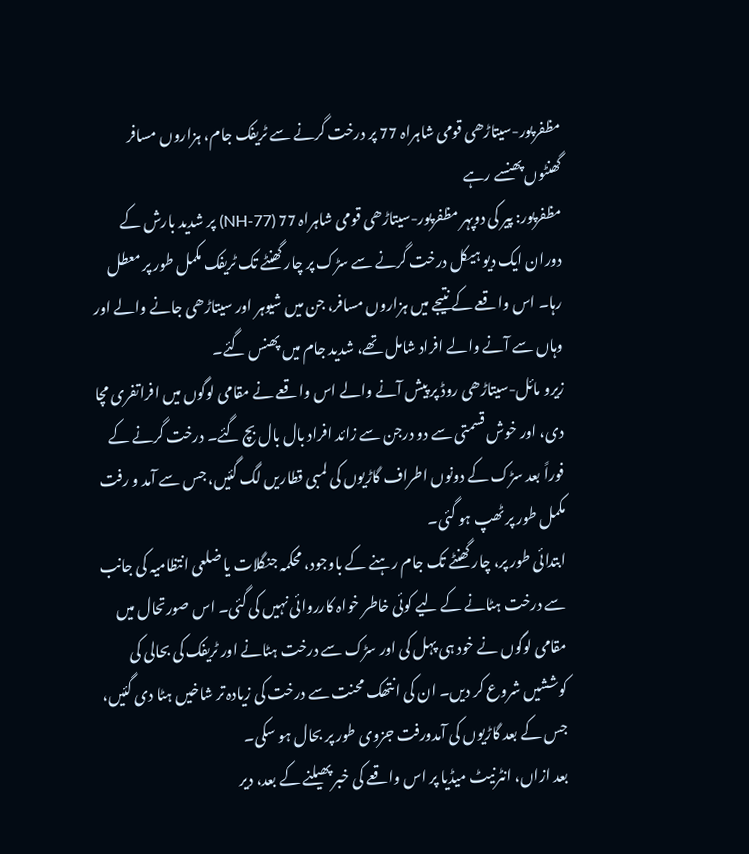مظفرپور-سیتاڑھی قومی شاہراہ 77 پر درخت گرنے سے ٹریفک جام، ہزاروں مسافر گھنٹوں پھنسے رہے
مظفرپور: پیر کی دوپہر مظفرپور-سیتاڑھی قومی شاہراہ 77 (NH-77) پر شدید بارش کے دوران ایک دیو ہیکل درخت گرنے سے سڑک پر چار گھنٹے تک ٹریفک مکمل طور پر معطل رہا۔ اس واقعے کے نتیجے میں ہزاروں مسافر، جن میں شیوہر اور سیتاڑھی جانے والے اور وہاں سے آنے والے افراد شامل تھے، شدید جام میں پھنس گئے۔
زیرو مائل-سیتاڑھی روڈ پر پیش آنے والے اس واقعے نے مقامی لوگوں میں افراتفری مچا دی، اور خوش قسمتی سے دو درجن سے زائد افراد بال بال بچ گئے۔ درخت گرنے کے فوراً بعد سڑک کے دونوں اطراف گاڑیوں کی لمبی قطاریں لگ گئیں، جس سے آمد و رفت مکمل طور پر ٹھپ ہو گئی۔
ابتدائی طور پر، چار گھنٹے تک جام رہنے کے باوجود، محکمہ جنگلات یا ضلعی انتظامیہ کی جانب سے درخت ہٹانے کے لیے کوئی خاطر خواہ کارروائی نہیں کی گئی۔ اس صورتحال میں مقامی لوگوں نے خود ہی پہل کی اور سڑک سے درخت ہٹانے اور ٹریفک کی بحالی کی کوششیں شروع کر دیں۔ ان کی انتھک محنت سے درخت کی زیادہ تر شاخیں ہٹا دی گئیں، جس کے بعد گاڑیوں کی آمدورفت جزوی طور پر بحال ہو سکی۔
بعد ازاں، انٹرنیٹ میڈیا پر اس واقعے کی خبر پھیلنے کے بعد، دیر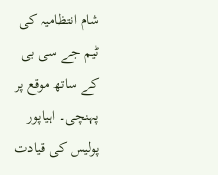شام انتظامیہ کی ٹیم جے سی بی کے ساتھ موقع پر پہنچی۔ اہیاپور پولیس کی قیادت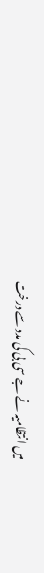میں انتظامیہ نے جے سی بی کی مدد سے درخت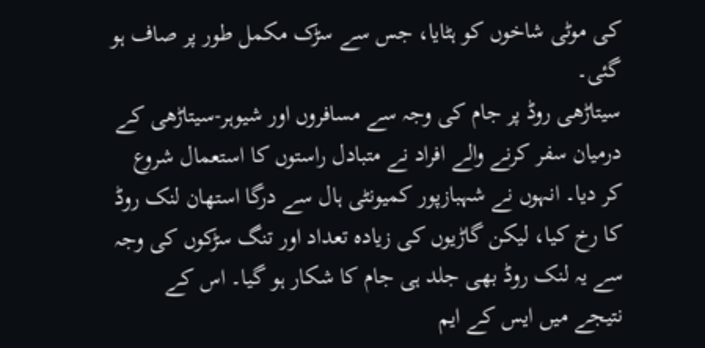کی موٹی شاخوں کو ہٹایا، جس سے سڑک مکمل طور پر صاف ہو گئی۔
سیتاڑھی روڈ پر جام کی وجہ سے مسافروں اور شیوہر-سیتاڑھی کے درمیان سفر کرنے والے افراد نے متبادل راستوں کا استعمال شروع کر دیا۔ انہوں نے شہبازپور کمیونٹی ہال سے درگا استھان لنک روڈ کا رخ کیا، لیکن گاڑیوں کی زیادہ تعداد اور تنگ سڑکوں کی وجہ سے یہ لنک روڈ بھی جلد ہی جام کا شکار ہو گیا۔ اس کے نتیجے میں ایس کے ایم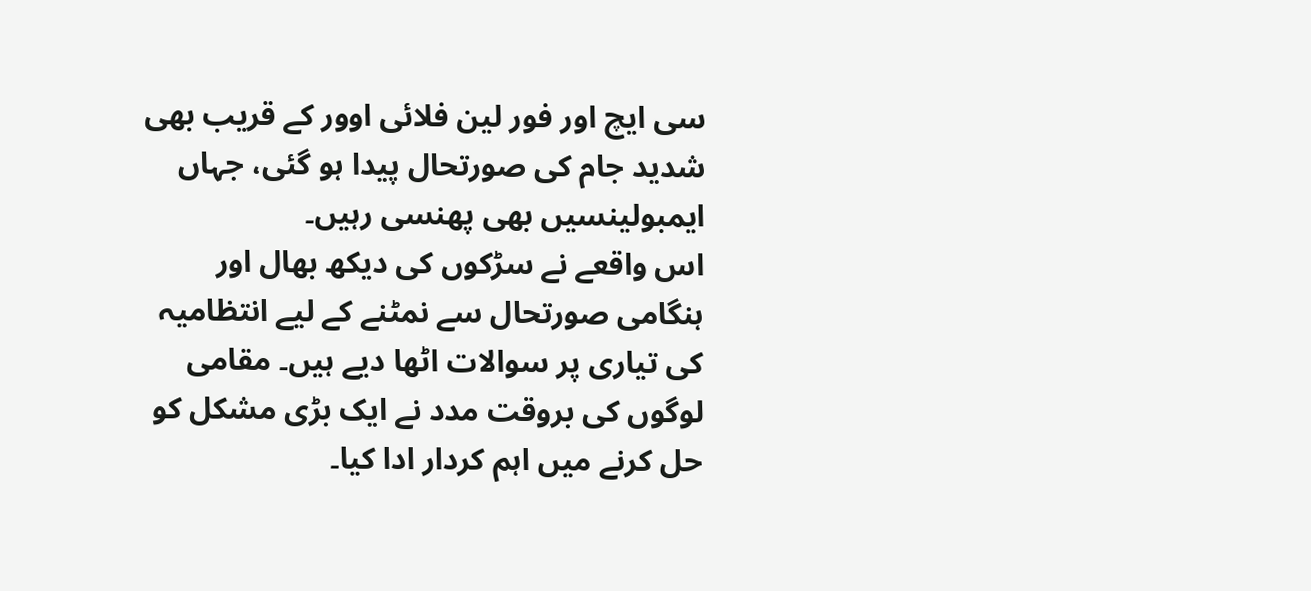سی ایچ اور فور لین فلائی اوور کے قریب بھی شدید جام کی صورتحال پیدا ہو گئی، جہاں ایمبولینسیں بھی پھنسی رہیں۔
اس واقعے نے سڑکوں کی دیکھ بھال اور ہنگامی صورتحال سے نمٹنے کے لیے انتظامیہ کی تیاری پر سوالات اٹھا دیے ہیں۔ مقامی لوگوں کی بروقت مدد نے ایک بڑی مشکل کو حل کرنے میں اہم کردار ادا کیا۔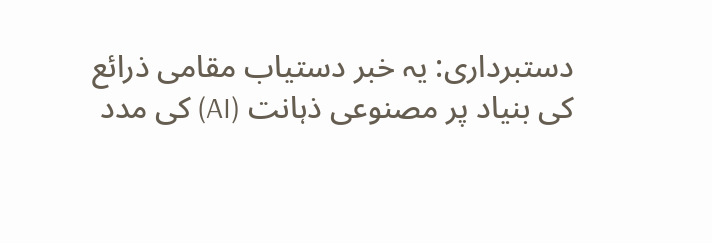دستبرداری: یہ خبر دستیاب مقامی ذرائع کی بنیاد پر مصنوعی ذہانت (AI) کی مدد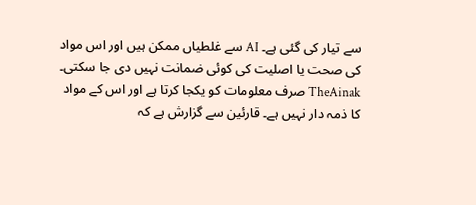سے تیار کی گئی ہے۔ AI سے غلطیاں ممکن ہیں اور اس مواد کی صحت یا اصلیت کی کوئی ضمانت نہیں دی جا سکتی۔ TheAinak صرف معلومات کو یکجا کرتا ہے اور اس کے مواد کا ذمہ دار نہیں ہے۔ قارئین سے گزارش ہے کہ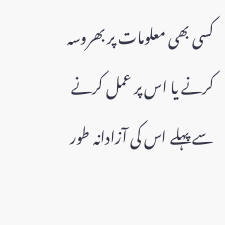کسی بھی معلومات پر بھروسہ کرنے یا اس پر عمل کرنے سے پہلے اس کی آزادانہ طور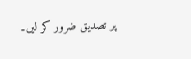پر تصدیق ضرور کر لیں۔